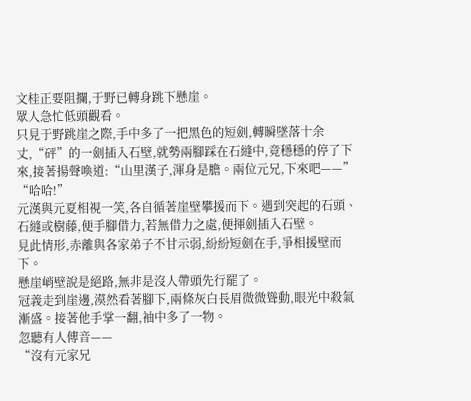文桂正要阻攔,于野已轉身跳下懸崖。
眾人急忙低頭觀看。
只見于野跳崖之際,手中多了一把黑色的短劍,轉瞬墜落十余丈,“砰”的一劍插入石壁,就勢兩腳踩在石縫中,竟穩穩的停了下來,接著揚聲喚道:“山里漢子,渾身是膽。兩位元兄,下來吧——”
“哈哈!”
元漢與元夏相視一笑,各自循著崖壁攀援而下。遇到突起的石頭、石縫或樹藤,便手腳借力,若無借力之處,便揮劍插入石壁。
見此情形,赤離與各家弟子不甘示弱,紛紛短劍在手,爭相援壁而下。
懸崖峭壁說是絕路,無非是沒人帶頭先行罷了。
冠義走到崖邊,漠然看著腳下,兩條灰白長眉微微聳動,眼光中殺氣漸盛。接著他手掌一翻,袖中多了一物。
忽聽有人傳音——
“沒有元家兄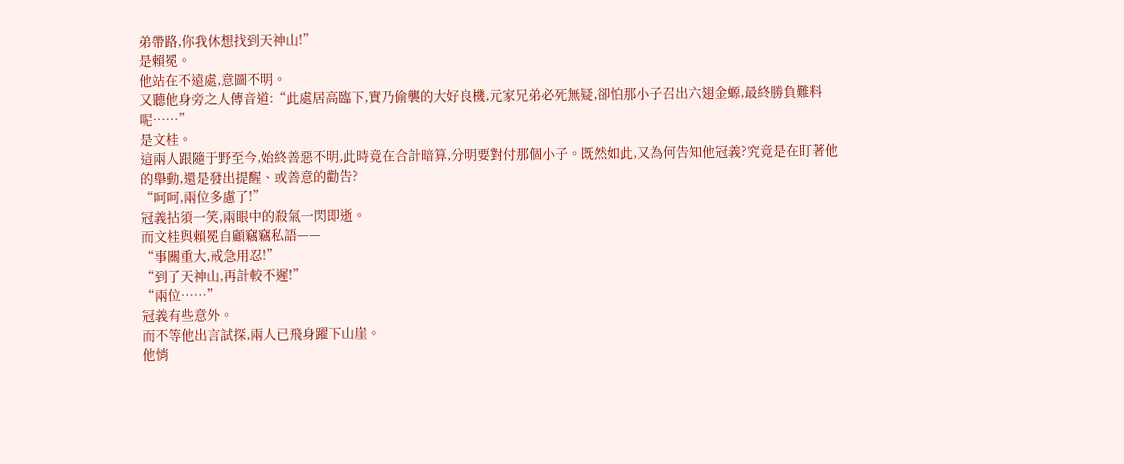弟帶路,你我休想找到天神山!”
是賴冕。
他站在不遠處,意圖不明。
又聽他身旁之人傳音道:“此處居高臨下,實乃偷襲的大好良機,元家兄弟必死無疑,卻怕那小子召出六翅金螈,最終勝負難料呢……”
是文桂。
這兩人跟隨于野至今,始終善惡不明,此時竟在合計暗算,分明要對付那個小子。既然如此,又為何告知他冠義?究竟是在盯著他的舉動,還是發出提醒、或善意的勸告?
“呵呵,兩位多慮了!”
冠義拈須一笑,兩眼中的殺氣一閃即逝。
而文桂與賴冕自顧竊竊私語——
“事關重大,戒急用忍!”
“到了天神山,再計較不遲!”
“兩位……”
冠義有些意外。
而不等他出言試探,兩人已飛身躍下山崖。
他悄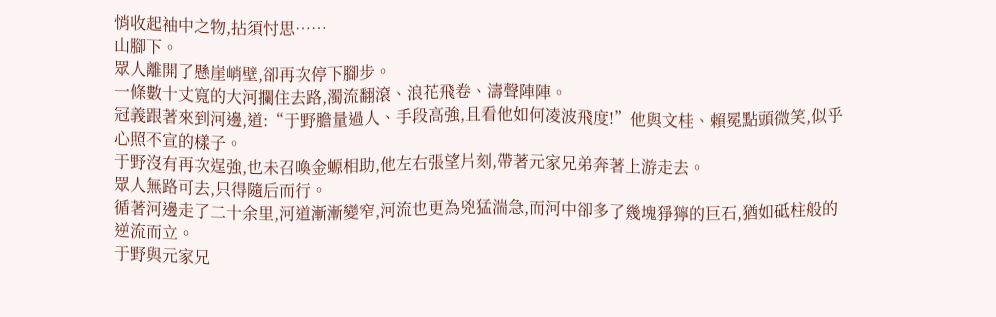悄收起袖中之物,拈須忖思……
山腳下。
眾人離開了懸崖峭壁,卻再次停下腳步。
一條數十丈寬的大河攔住去路,濁流翻滾、浪花飛卷、濤聲陣陣。
冠義跟著來到河邊,道:“于野膽量過人、手段高強,且看他如何凌波飛度!”他與文桂、賴冕點頭微笑,似乎心照不宣的樣子。
于野沒有再次逞強,也未召喚金螈相助,他左右張望片刻,帶著元家兄弟奔著上游走去。
眾人無路可去,只得隨后而行。
循著河邊走了二十余里,河道漸漸變窄,河流也更為兇猛湍急,而河中卻多了幾塊猙獰的巨石,猶如砥柱般的逆流而立。
于野與元家兄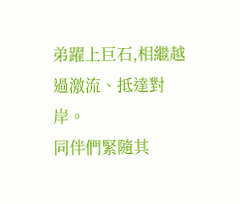弟躍上巨石,相繼越過激流、抵達對岸。
同伴們緊隨其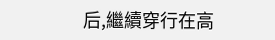后,繼續穿行在高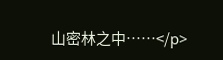山密林之中……</p>